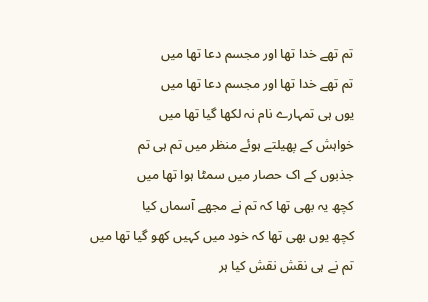تم تھے خدا تھا اور مجسم دعا تھا میں
تم تھے خدا تھا اور مجسم دعا تھا میں
یوں ہی تمہارے نام نہ لکھا گیا تھا میں
خواہش کے پھیلتے ہوئے منظر میں تم ہی تم
جذبوں کے اک حصار میں سمٹا ہوا تھا میں
کچھ یہ بھی تھا کہ تم نے مجھے آسماں کیا
کچھ یوں بھی تھا کہ خود میں کہیں کھو گیا تھا میں
تم نے ہی نقش نقش کیا ہر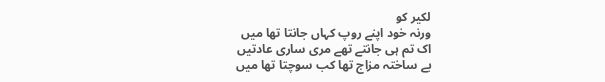لکیر کو
ورنہ خود اپنے روپ کہاں جانتا تھا میں
اک تم ہی جانتے تھے مری ساری عادتیں
بے ساختہ مزاج تھا کب سوچتا تھا میں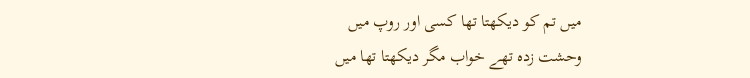میں تم کو دیکھتا تھا کسی اور روپ میں
وحشت زدہ تھے خواب مگر دیکھتا تھا میں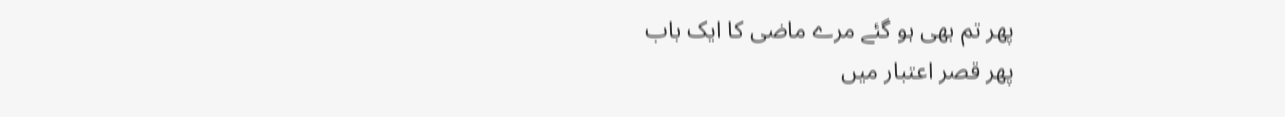پھر تم بھی ہو گئے مرے ماضی کا ایک باب
پھر قصر اعتبار میں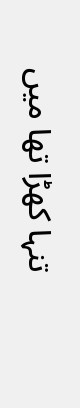تنہا کھڑا تھا میں